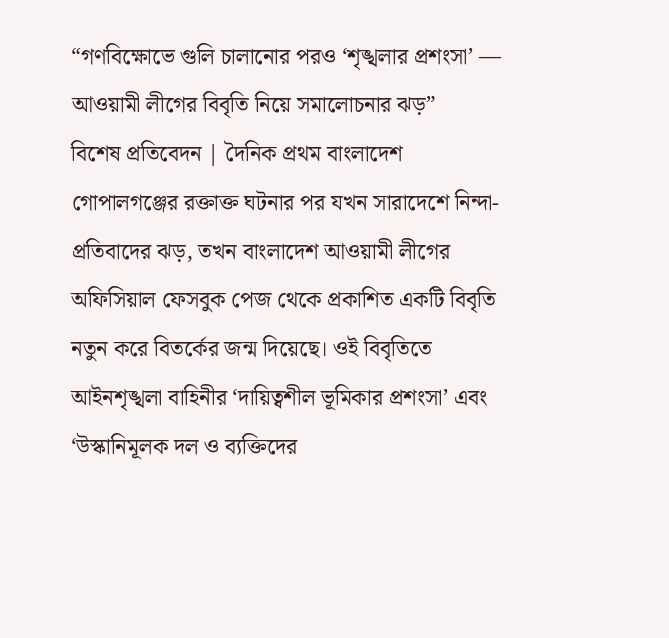“গণবিক্ষোভে গুলি চালানোর পরও ‘শৃঙ্খলার প্রশংসা’ — আওয়ামী লীগের বিবৃতি নিয়ে সমালোচনার ঝড়”
বিশেষ প্রতিবেদন | দৈনিক প্রথম বাংলাদেশ
গোপালগঞ্জের রক্তাক্ত ঘটনার পর যখন সারাদেশে নিন্দা-প্রতিবাদের ঝড়, তখন বাংলাদেশ আওয়ামী লীগের অফিসিয়াল ফেসবুক পেজ থেকে প্রকাশিত একটি বিবৃতি নতুন করে বিতর্কের জন্ম দিয়েছে। ওই বিবৃতিতে আইনশৃঙ্খলা বাহিনীর ‘দায়িত্বশীল ভূমিকার প্রশংসা’ এবং ‘উস্কানিমূলক দল ও ব্যক্তিদের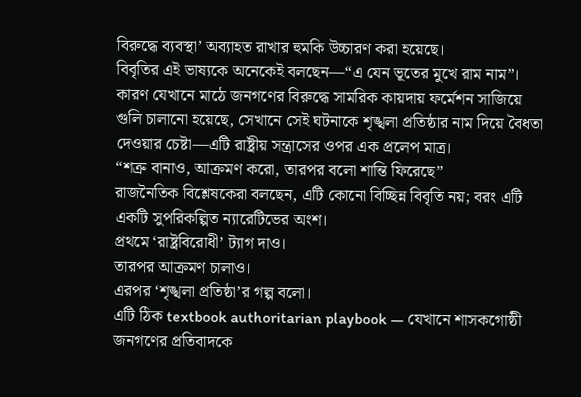বিরুদ্ধে ব্যবস্থা’ অব্যাহত রাখার হুমকি উচ্চারণ করা হয়েছে।
বিবৃতির এই ভাষ্যকে অনেকেই বলছেন—“এ যেন ভূতের মুখে রাম নাম”। কারণ যেখানে মাঠে জনগণের বিরুদ্ধে সামরিক কায়দায় ফর্মেশন সাজিয়ে গুলি চালানো হয়েছে, সেখানে সেই ঘটনাকে শৃঙ্খলা প্রতিষ্ঠার নাম দিয়ে বৈধতা দেওয়ার চেষ্টা—এটি রাষ্ট্রীয় সন্ত্রাসের ওপর এক প্রলেপ মাত্র।
“শত্রু বানাও, আক্রমণ করো, তারপর বলো শান্তি ফিরেছে”
রাজনৈতিক বিশ্লেষকেরা বলছেন, এটি কোনো বিচ্ছিন্ন বিবৃতি নয়; বরং এটি একটি সুপরিকল্পিত ন্যারেটিভের অংশ।
প্রথমে ‘রাষ্ট্রবিরোধী’ ট্যাগ দাও।
তারপর আক্রমণ চালাও।
এরপর ‘শৃঙ্খলা প্রতিষ্ঠা’র গল্প বলো।
এটি ঠিক textbook authoritarian playbook — যেখানে শাসকগোষ্ঠী জনগণের প্রতিবাদকে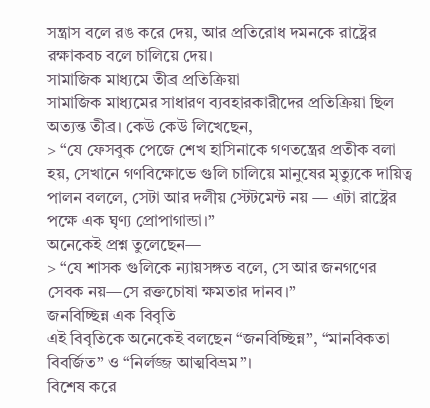সন্ত্রাস বলে রঙ করে দেয়, আর প্রতিরোধ দমনকে রাষ্ট্রের রক্ষাকবচ বলে চালিয়ে দেয়।
সামাজিক মাধ্যমে তীব্র প্রতিক্রিয়া
সামাজিক মাধ্যমের সাধারণ ব্যবহারকারীদের প্রতিক্রিয়া ছিল অত্যন্ত তীব্র। কেউ কেউ লিখেছেন,
> “যে ফেসবুক পেজে শেখ হাসিনাকে গণতন্ত্রের প্রতীক বলা হয়, সেখানে গণবিক্ষোভে গুলি চালিয়ে মানুষের মৃত্যুকে দায়িত্ব পালন বললে, সেটা আর দলীয় স্টেটমেন্ট নয় — এটা রাষ্ট্রের পক্ষে এক ঘৃণ্য প্রোপাগান্ডা।”
অনেকেই প্রশ্ন তুলেছেন—
> “যে শাসক গুলিকে ন্যায়সঙ্গত বলে, সে আর জনগণের সেবক নয়—সে রক্তচোষা ক্ষমতার দানব।”
জনবিচ্ছিন্ন এক বিবৃতি
এই বিবৃতিকে অনেকেই বলছেন “জনবিচ্ছিন্ন”, “মানবিকতা বিবর্জিত” ও “নির্লজ্জ আত্মবিভ্রম”।
বিশেষ করে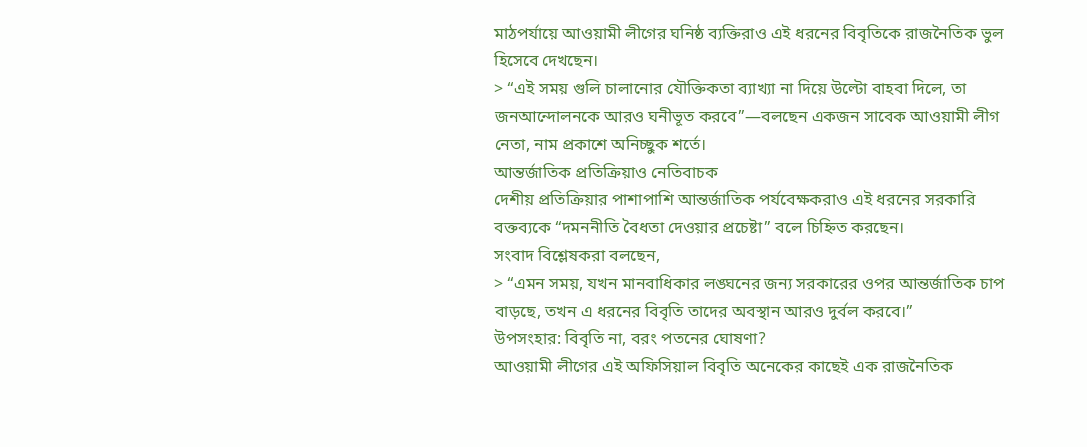মাঠপর্যায়ে আওয়ামী লীগের ঘনিষ্ঠ ব্যক্তিরাও এই ধরনের বিবৃতিকে রাজনৈতিক ভুল হিসেবে দেখছেন।
> “এই সময় গুলি চালানোর যৌক্তিকতা ব্যাখ্যা না দিয়ে উল্টো বাহবা দিলে, তা জনআন্দোলনকে আরও ঘনীভূত করবে”—বলছেন একজন সাবেক আওয়ামী লীগ নেতা, নাম প্রকাশে অনিচ্ছুক শর্তে।
আন্তর্জাতিক প্রতিক্রিয়াও নেতিবাচক
দেশীয় প্রতিক্রিয়ার পাশাপাশি আন্তর্জাতিক পর্যবেক্ষকরাও এই ধরনের সরকারি বক্তব্যকে “দমননীতি বৈধতা দেওয়ার প্রচেষ্টা” বলে চিহ্নিত করছেন।
সংবাদ বিশ্লেষকরা বলছেন,
> “এমন সময়, যখন মানবাধিকার লঙ্ঘনের জন্য সরকারের ওপর আন্তর্জাতিক চাপ বাড়ছে, তখন এ ধরনের বিবৃতি তাদের অবস্থান আরও দুর্বল করবে।”
উপসংহার: বিবৃতি না, বরং পতনের ঘোষণা?
আওয়ামী লীগের এই অফিসিয়াল বিবৃতি অনেকের কাছেই এক রাজনৈতিক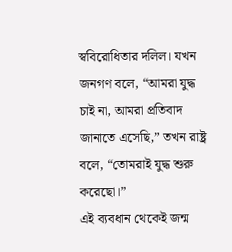স্ববিরোধিতার দলিল। যখন জনগণ বলে, “আমরা যুদ্ধ চাই না, আমরা প্রতিবাদ জানাতে এসেছি,” তখন রাষ্ট্র বলে, “তোমরাই যুদ্ধ শুরু করেছো।”
এই ব্যবধান থেকেই জন্ম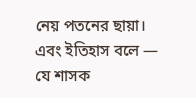নেয় পতনের ছায়া।
এবং ইতিহাস বলে —
যে শাসক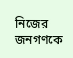নিজের জনগণকে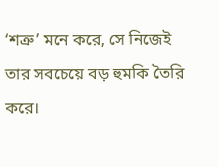‘শত্রু’ মনে করে, সে নিজেই তার সবচেয়ে বড় হুমকি তৈরি করে।